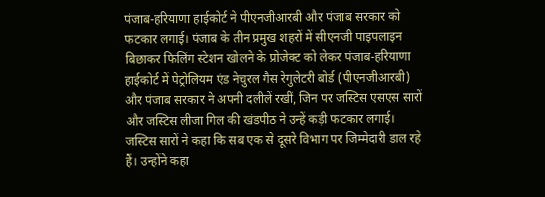पंजाब-हरियाणा हाईकोर्ट ने पीएनजीआरबी और पंजाब सरकार को फटकार लगाई। पंजाब के तीन प्रमुख शहरों में सीएनजी पाइपलाइन बिछाकर फिलिंग स्टेशन खोलने के प्रोजेक्ट को लेकर पंजाब-हरियाणा हाईकोर्ट में पेट्रोलियम एंड नेचुरल गैस रेगुलेटरी बोर्ड (पीएनजीआरबी) और पंजाब सरकार ने अपनी दलीलें रखीं, जिन पर जस्टिस एसएस सारों और जस्टिस लीजा गिल की खंडपीठ ने उन्हें कड़ी फटकार लगाई।
जस्टिस सारों ने कहा कि सब एक से दूसरे विभाग पर जिम्मेदारी डाल रहे हैं। उन्होंने कहा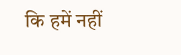कि हमें नहीं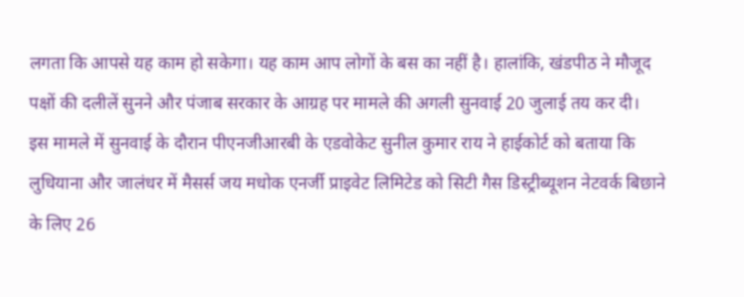लगता कि आपसे यह काम हो सकेगा। यह काम आप लोगों के बस का नहीं है। हालांकि, खंडपीठ ने मौजूद पक्षों की दलीलें सुनने और पंजाब सरकार के आग्रह पर मामले की अगली सुनवाई 20 जुलाई तय कर दी।
इस मामले में सुनवाई के दौरान पीएनजीआरबी के एडवोकेट सुनील कुमार राय ने हाईकोर्ट को बताया कि लुधियाना और जालंधर में मैसर्स जय मधोक एनर्जी प्राइवेट लिमिटेड को सिटी गैस डिस्ट्रीब्यूशन नेटवर्क बिछाने के लिए 26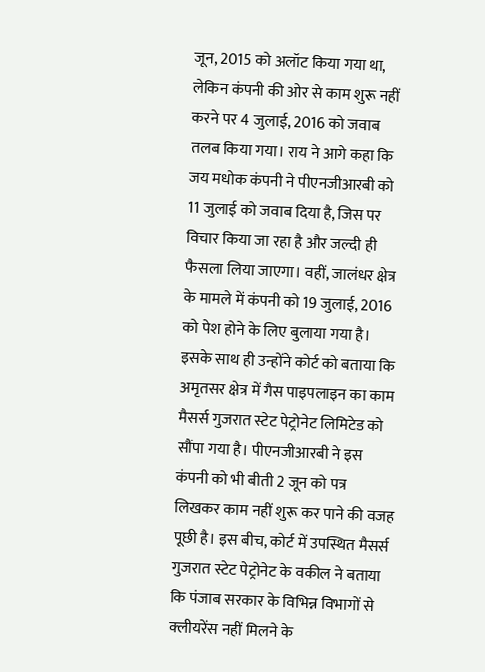जून, 2015 को अलॉट किया गया था, लेकिन कंपनी की ओर से काम शुरू नहीं करने पर 4 जुलाई, 2016 को जवाब तलब किया गया। राय ने आगे कहा कि जय मधोक कंपनी ने पीएनजीआरबी को 11 जुलाई को जवाब दिया है, जिस पर विचार किया जा रहा है और जल्दी ही फैसला लिया जाएगा। वहीं, जालंधर क्षेत्र के मामले में कंपनी को 19 जुलाई, 2016 को पेश होने के लिए बुलाया गया है।
इसके साथ ही उन्होंने कोर्ट को बताया कि अमृतसर क्षेत्र में गैस पाइपलाइन का काम मैसर्स गुजरात स्टेट पेट्रोनेट लिमिटेड को सौंपा गया है। पीएनजीआरबी ने इस कंपनी को भी बीती 2 जून को पत्र लिखकर काम नहीं शुरू कर पाने की वजह पूछी है। इस बीच, कोर्ट में उपस्थित मैसर्स गुजरात स्टेट पेट्रोनेट के वकील ने बताया कि पंजाब सरकार के विभिन्न विभागों से क्लीयरेंस नहीं मिलने के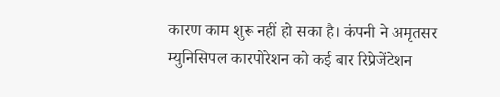कारण काम शुरू नहीं हो सका है। कंपनी ने अमृतसर म्युनिसिपल कारपोरेशन को कई बार रिप्रेजेंटेशन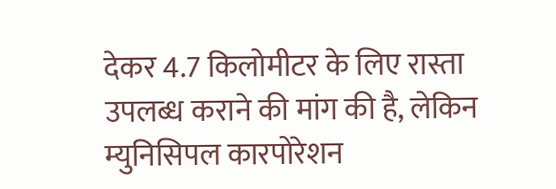देकर 4.7 किलोमीटर के लिए रास्ता उपलब्ध कराने की मांग की है, लेकिन म्युनिसिपल कारपोरेशन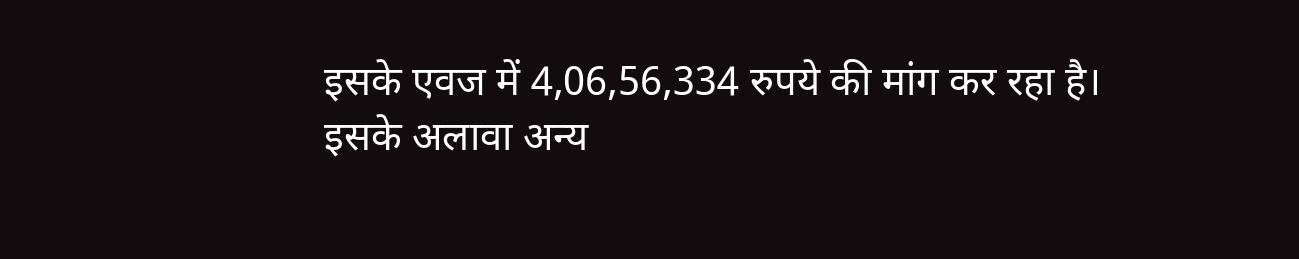इसके एवज में 4,06,56,334 रुपये की मांग कर रहा है।
इसके अलावा अन्य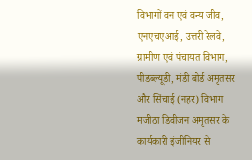विभागों वन एवं वन्य जीव, एनएचएआई, उत्तरी रेलवे, ग्रामीण एवं पंचायत विभाग, पीडब्ल्यूडी, मंडी बोर्ड अमृतसर और सिंचाई (नहर) विभाग मजीठा डिवीजन अमृतसर के कार्यकारी इंजीनियर से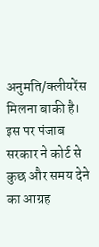अनुमति/क्लीयरेंस मिलना बाकी है। इस पर पंजाब सरकार ने कोर्ट से कुछ और समय देने का आग्रह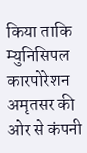किया ताकि म्युनिसिपल कारपोरेशन अमृतसर की ओर से कंपनी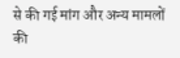से की गई मांग और अन्य मामलों की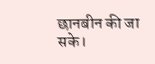छानबीन की जा सके।